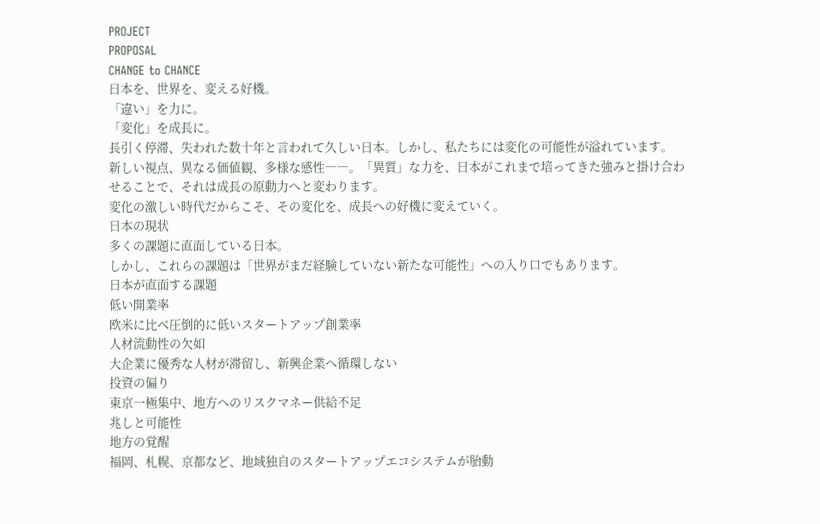PROJECT
PROPOSAL
CHANGE to CHANCE
日本を、世界を、変える好機。
「違い」を力に。
「変化」を成長に。
長引く停滞、失われた数十年と言われて久しい日本。しかし、私たちには変化の可能性が溢れています。
新しい視点、異なる価値観、多様な感性――。「異質」な力を、日本がこれまで培ってきた強みと掛け合わせることで、それは成長の原動力へと変わります。
変化の激しい時代だからこそ、その変化を、成長への好機に変えていく。
日本の現状
多くの課題に直面している日本。
しかし、これらの課題は「世界がまだ経験していない新たな可能性」への入り口でもあります。
日本が直面する課題
低い開業率
欧米に比べ圧倒的に低いスタートアップ創業率
人材流動性の欠如
大企業に優秀な人材が滞留し、新興企業へ循環しない
投資の偏り
東京一極集中、地方へのリスクマネー供給不足
兆しと可能性
地方の覚醒
福岡、札幌、京都など、地域独自のスタートアップエコシステムが胎動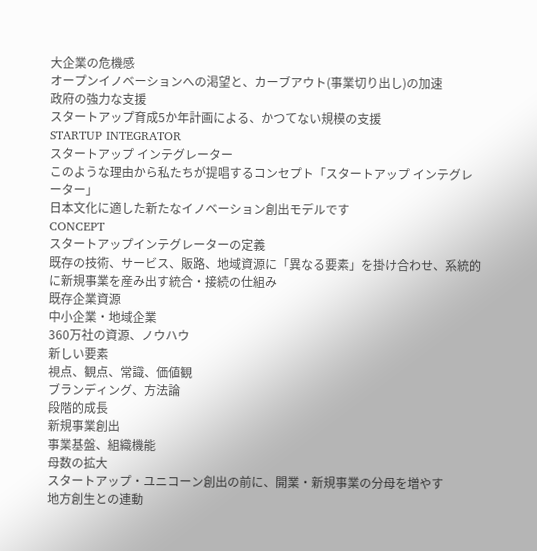大企業の危機感
オープンイノベーションへの渇望と、カーブアウト(事業切り出し)の加速
政府の強力な支援
スタートアップ育成5か年計画による、かつてない規模の支援
STARTUP INTEGRATOR
スタートアップ インテグレーター
このような理由から私たちが提唱するコンセプト「スタートアップ インテグレーター」
日本文化に適した新たなイノベーション創出モデルです
CONCEPT
スタートアップインテグレーターの定義
既存の技術、サービス、販路、地域資源に「異なる要素」を掛け合わせ、系統的に新規事業を産み出す統合・接続の仕組み
既存企業資源
中小企業・地域企業
360万社の資源、ノウハウ
新しい要素
視点、観点、常識、価値観
ブランディング、方法論
段階的成長
新規事業創出
事業基盤、組織機能
母数の拡大
スタートアップ・ユニコーン創出の前に、開業・新規事業の分母を増やす
地方創生との連動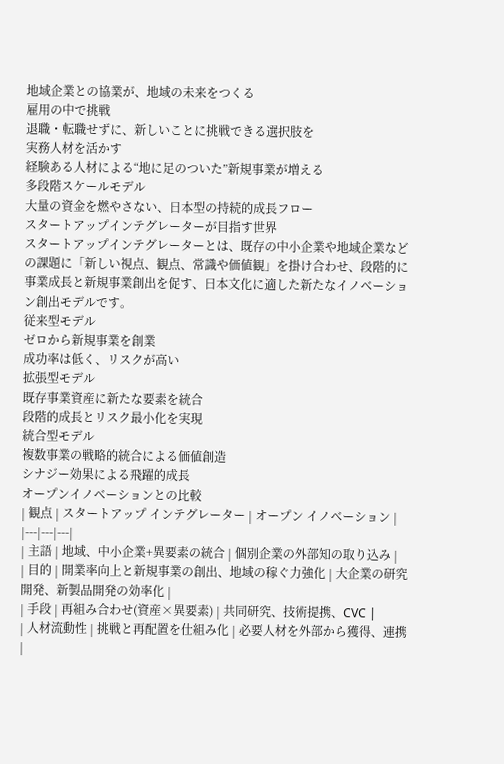地域企業との協業が、地域の未来をつくる
雇用の中で挑戦
退職・転職せずに、新しいことに挑戦できる選択肢を
実務人材を活かす
経験ある人材による“地に足のついた”新規事業が増える
多段階スケールモデル
大量の資金を燃やさない、日本型の持続的成長フロー
スタートアップインテグレーターが目指す世界
スタートアップインテグレーターとは、既存の中小企業や地域企業などの課題に「新しい視点、観点、常識や価値観」を掛け合わせ、段階的に事業成長と新規事業創出を促す、日本文化に適した新たなイノベーション創出モデルです。
従来型モデル
ゼロから新規事業を創業
成功率は低く、リスクが高い
拡張型モデル
既存事業資産に新たな要素を統合
段階的成長とリスク最小化を実現
統合型モデル
複数事業の戦略的統合による価値創造
シナジー効果による飛躍的成長
オープンイノベーションとの比較
| 観点 | スタートアップ インテグレーター | オープン イノベーション |
|---|---|---|
| 主語 | 地域、中小企業+異要素の統合 | 個別企業の外部知の取り込み |
| 目的 | 開業率向上と新規事業の創出、地域の稼ぐ力強化 | 大企業の研究開発、新製品開発の効率化 |
| 手段 | 再組み合わせ(資産×異要素) | 共同研究、技術提携、CVC |
| 人材流動性 | 挑戦と再配置を仕組み化 | 必要人材を外部から獲得、連携 |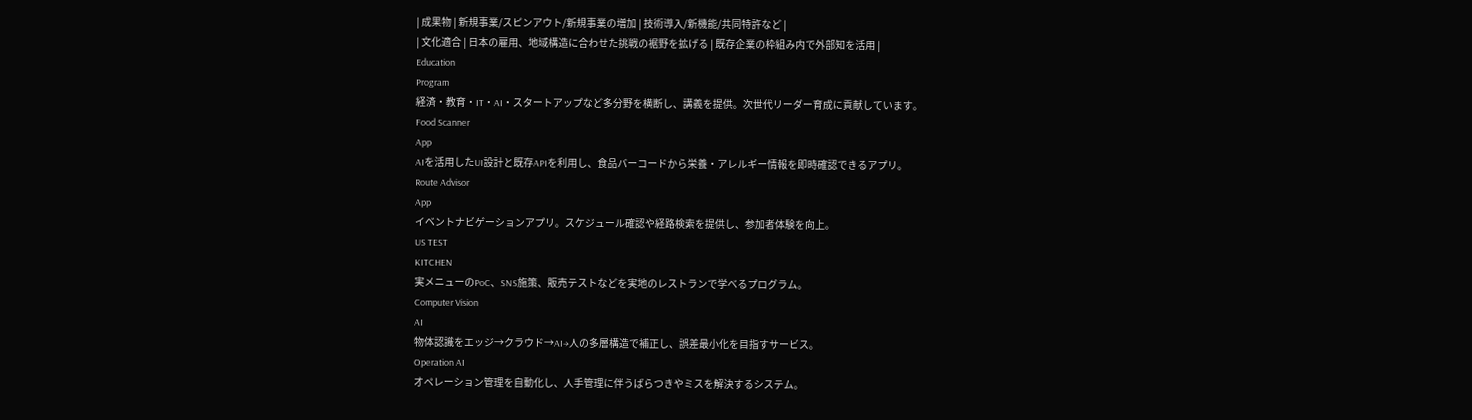| 成果物 | 新規事業/スピンアウト/新規事業の増加 | 技術導入/新機能/共同特許など |
| 文化適合 | 日本の雇用、地域構造に合わせた挑戦の裾野を拡げる | 既存企業の枠組み内で外部知を活用 |
Education
Program
経済・教育・IT・AI・スタートアップなど多分野を横断し、講義を提供。次世代リーダー育成に貢献しています。
Food Scanner
App
AIを活用したUI設計と既存APIを利用し、食品バーコードから栄養・アレルギー情報を即時確認できるアプリ。
Route Advisor
App
イベントナビゲーションアプリ。スケジュール確認や経路検索を提供し、参加者体験を向上。
US TEST
KITCHEN
実メニューのPoC、SNS施策、販売テストなどを実地のレストランで学べるプログラム。
Computer Vision
AI
物体認識をエッジ→クラウド→AI→人の多層構造で補正し、誤差最小化を目指すサービス。
Operation AI
オペレーション管理を自動化し、人手管理に伴うばらつきやミスを解決するシステム。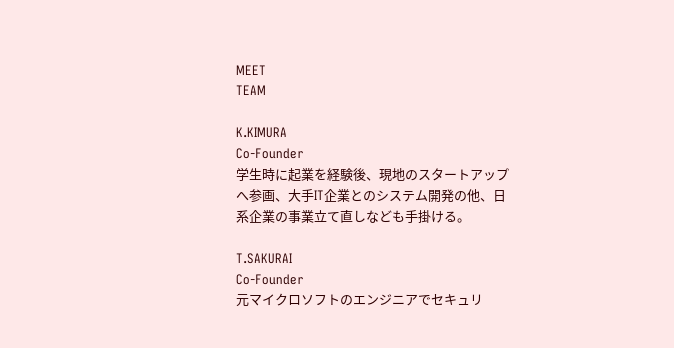MEET
TEAM

K.KIMURA
Co-Founder
学生時に起業を経験後、現地のスタートアップへ参画、大手IT企業とのシステム開発の他、日系企業の事業立て直しなども手掛ける。

T.SAKURAI
Co-Founder
元マイクロソフトのエンジニアでセキュリ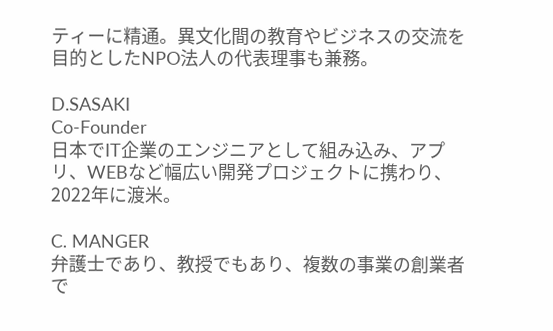ティーに精通。異文化間の教育やビジネスの交流を目的としたNPO法人の代表理事も兼務。

D.SASAKI
Co-Founder
日本でIT企業のエンジニアとして組み込み、アプリ、WEBなど幅広い開発プロジェクトに携わり、2022年に渡米。

C. MANGER
弁護士であり、教授でもあり、複数の事業の創業者で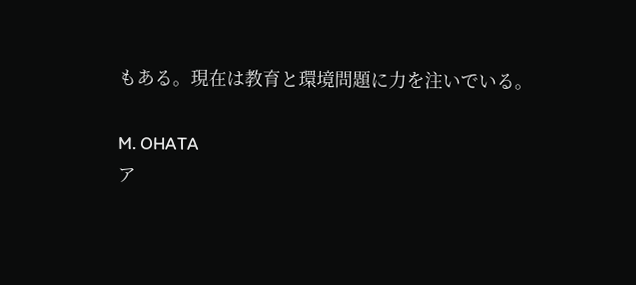もある。現在は教育と環境問題に力を注いでいる。

M. OHATA
ア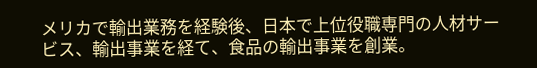メリカで輸出業務を経験後、日本で上位役職専門の人材サービス、輸出事業を経て、食品の輸出事業を創業。